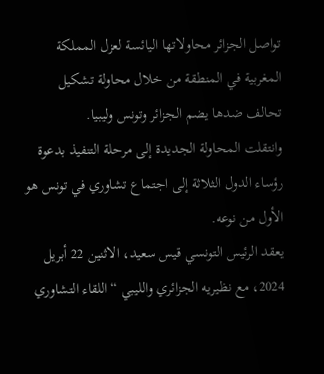تواصل الجزائر محاولاتها اليائسة لعزل المملكة المغربية في المنطقة من خلال محاولة تشكيل تحالف ضدها يضم الجزائر وتونس وليبيا.
وانتقلت المحاولة الجديدة إلى مرحلة التنفيذ بدعوة رؤساء الدول الثلاثة إلى اجتماع تشاوري في تونس هو الأول من نوعه.
يعقد الرئيس التونسي قيس سعيد، الاثنين 22 أبريل 2024، مع نظيريه الجزائري والليبي “اللقاء التشاوري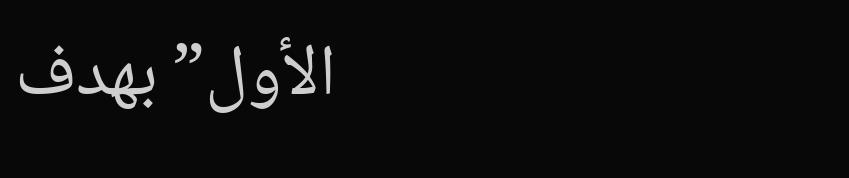الأول” بهدف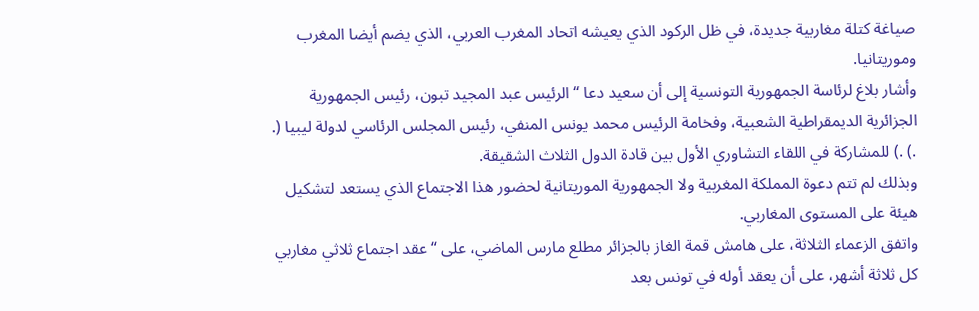صياغة كتلة مغاربية جديدة، في ظل الركود الذي يعيشه اتحاد المغرب العربي، الذي يضم أيضا المغرب وموريتانيا.
وأشار بلاغ لرئاسة الجمهورية التونسية إلى أن سعيد دعا “الرئيس عبد المجيد تبون، رئيس الجمهورية الجزائرية الديمقراطية الشعبية، وفخامة الرئيس محمد يونس المنفي، رئيس المجلس الرئاسي لدولة ليبيا (. .) .) للمشاركة في اللقاء التشاوري الأول بين قادة الدول الثلاث الشقيقة.
وبذلك لم تتم دعوة المملكة المغربية ولا الجمهورية الموريتانية لحضور هذا الاجتماع الذي يستعد لتشكيل هيئة على المستوى المغاربي.
واتفق الزعماء الثلاثة، على هامش قمة الغاز بالجزائر مطلع مارس الماضي، على “عقد اجتماع ثلاثي مغاربي كل ثلاثة أشهر، على أن يعقد أوله في تونس بعد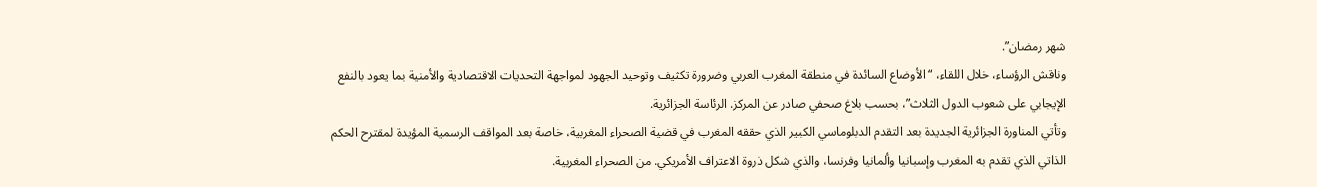شهر رمضان”.
وناقش الرؤساء، خلال اللقاء، “الأوضاع السائدة في منطقة المغرب العربي وضرورة تكثيف وتوحيد الجهود لمواجهة التحديات الاقتصادية والأمنية بما يعود بالنفع الإيجابي على شعوب الدول الثلاث”، بحسب بلاغ صحفي صادر عن المركز. الرئاسة الجزائرية.
وتأتي المناورة الجزائرية الجديدة بعد التقدم الدبلوماسي الكبير الذي حققه المغرب في قضية الصحراء المغربية، خاصة بعد المواقف الرسمية المؤيدة لمقترح الحكم الذاتي الذي تقدم به المغرب وإسبانيا وألمانيا وفرنسا، والذي شكل ذروة الاعتراف الأمريكي. من الصحراء المغربية.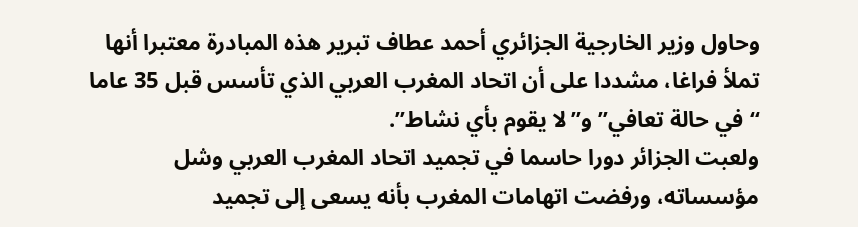وحاول وزير الخارجية الجزائري أحمد عطاف تبرير هذه المبادرة معتبرا أنها تملأ فراغا، مشددا على أن اتحاد المغرب العربي الذي تأسس قبل 35 عاما “في حالة تعافي” و”لا يقوم بأي نشاط”.
ولعبت الجزائر دورا حاسما في تجميد اتحاد المغرب العربي وشل مؤسساته، ورفضت اتهامات المغرب بأنه يسعى إلى تجميد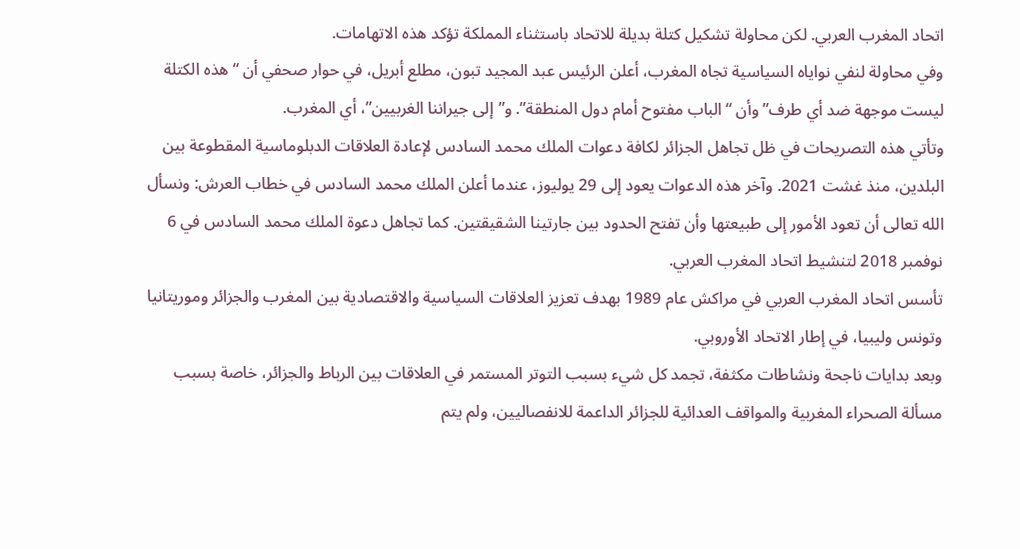اتحاد المغرب العربي. لكن محاولة تشكيل كتلة بديلة للاتحاد باستثناء المملكة تؤكد هذه الاتهامات.
وفي محاولة لنفي نواياه السياسية تجاه المغرب، أعلن الرئيس عبد المجيد تبون، مطلع أبريل، في حوار صحفي أن “هذه الكتلة ليست موجهة ضد أي طرف” وأن “الباب مفتوح أمام دول المنطقة”. و”إلى جيراننا الغربيين”، أي المغرب.
وتأتي هذه التصريحات في ظل تجاهل الجزائر لكافة دعوات الملك محمد السادس لإعادة العلاقات الدبلوماسية المقطوعة بين البلدين، منذ غشت 2021. وآخر هذه الدعوات يعود إلى 29 يوليوز، عندما أعلن الملك محمد السادس في خطاب العرش: ونسأل الله تعالى أن تعود الأمور إلى طبيعتها وأن تفتح الحدود بين جارتينا الشقيقتين. كما تجاهل دعوة الملك محمد السادس في 6 نوفمبر 2018 لتنشيط اتحاد المغرب العربي.
تأسس اتحاد المغرب العربي في مراكش عام 1989 بهدف تعزيز العلاقات السياسية والاقتصادية بين المغرب والجزائر وموريتانيا وتونس وليبيا، في إطار الاتحاد الأوروبي.
وبعد بدايات ناجحة ونشاطات مكثفة، تجمد كل شيء بسبب التوتر المستمر في العلاقات بين الرباط والجزائر، خاصة بسبب مسألة الصحراء المغربية والمواقف العدائية للجزائر الداعمة للانفصاليين، ولم يتم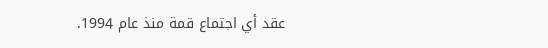عقد أي اجتماع قمة منذ عام 1994.